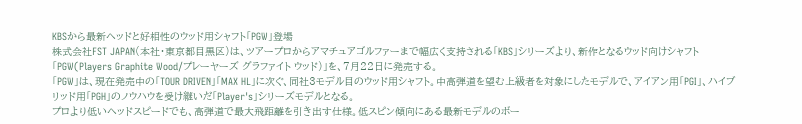KBSから最新ヘッドと好相性のウッド用シャフト「PGW」登場
株式会社FST JAPAN(本社・東京都目黒区)は、ツアープロからアマチュアゴルファーまで幅広く支持される「KBS」シリーズより、新作となるウッド向けシャフト「PGW(Players Graphite Wood/プレーヤーズ グラファイト ウッド)」を、7月22日に発売する。
「PGW」は、現在発売中の「TOUR DRIVEN」「MAX HL」に次ぐ、同社3モデル目のウッド用シャフト。中高弾道を望む上級者を対象にしたモデルで、アイアン用「PGI」、ハイブリッド用「PGH」のノウハウを受け継いだ「Player's」シリーズモデルとなる。
プロより低いヘッドスピードでも、高弾道で最大飛距離を引き出す仕様。低スピン傾向にある最新モデルのボー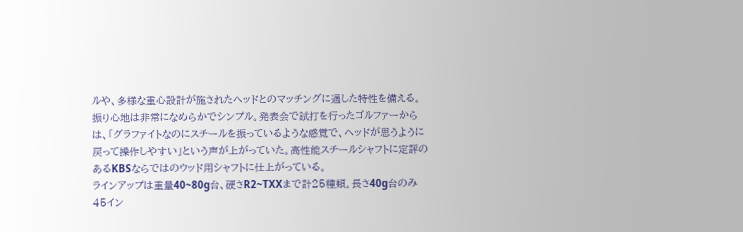ルや、多様な重心設計が施されたヘッドとのマッチングに適した特性を備える。
振り心地は非常になめらかでシンプル。発表会で試打を行ったゴルファーからは、「グラファイトなのにスチールを振っているような感覚で、ヘッドが思うように戻って操作しやすい」という声が上がっていた。高性能スチールシャフトに定評のあるKBSならではのウッド用シャフトに仕上がっている。
ラインアップは重量40~80g台、硬さR2~TXXまで計25種類。長さ40g台のみ45イン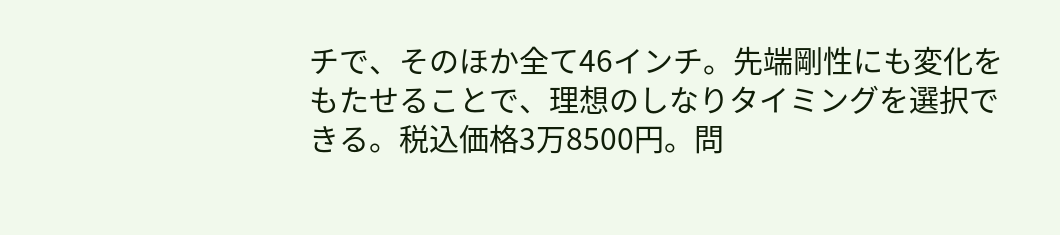チで、そのほか全て46インチ。先端剛性にも変化をもたせることで、理想のしなりタイミングを選択できる。税込価格3万8500円。問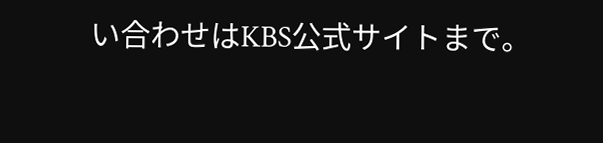い合わせはKBS公式サイトまで。